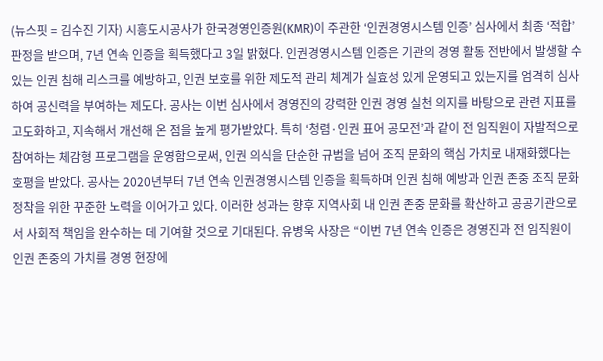(뉴스핏 = 김수진 기자) 시흥도시공사가 한국경영인증원(KMR)이 주관한 ‘인권경영시스템 인증’ 심사에서 최종 ‘적합’ 판정을 받으며, 7년 연속 인증을 획득했다고 3일 밝혔다. 인권경영시스템 인증은 기관의 경영 활동 전반에서 발생할 수 있는 인권 침해 리스크를 예방하고, 인권 보호를 위한 제도적 관리 체계가 실효성 있게 운영되고 있는지를 엄격히 심사하여 공신력을 부여하는 제도다. 공사는 이번 심사에서 경영진의 강력한 인권 경영 실천 의지를 바탕으로 관련 지표를 고도화하고, 지속해서 개선해 온 점을 높게 평가받았다. 특히 ‘청렴·인권 표어 공모전’과 같이 전 임직원이 자발적으로 참여하는 체감형 프로그램을 운영함으로써, 인권 의식을 단순한 규범을 넘어 조직 문화의 핵심 가치로 내재화했다는 호평을 받았다. 공사는 2020년부터 7년 연속 인권경영시스템 인증을 획득하며 인권 침해 예방과 인권 존중 조직 문화 정착을 위한 꾸준한 노력을 이어가고 있다. 이러한 성과는 향후 지역사회 내 인권 존중 문화를 확산하고 공공기관으로서 사회적 책임을 완수하는 데 기여할 것으로 기대된다. 유병욱 사장은 “이번 7년 연속 인증은 경영진과 전 임직원이 인권 존중의 가치를 경영 현장에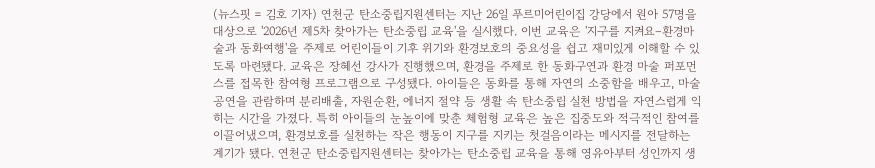(뉴스핏 = 김호 기자) 연천군 탄소중립지원센터는 지난 26일 푸르미어린이집 강당에서 원아 57명을 대상으로 '2026년 제5차 찾아가는 탄소중립 교육'을 실시했다. 이번 교육은 '지구를 지켜요–환경마술과 동화여행'을 주제로 어린이들이 기후 위기와 환경보호의 중요성을 쉽고 재미있게 이해할 수 있도록 마련됐다. 교육은 장혜선 강사가 진행했으며, 환경을 주제로 한 동화구연과 환경 마술 퍼포먼스를 접목한 참여형 프로그램으로 구성됐다. 아이들은 동화를 통해 자연의 소중함을 배우고, 마술 공연을 관람하며 분리배출, 자원순환, 에너지 절약 등 생활 속 탄소중립 실천 방법을 자연스럽게 익히는 시간을 가졌다. 특히 아이들의 눈높이에 맞춘 체험형 교육은 높은 집중도와 적극적인 참여를 이끌어냈으며, 환경보호를 실천하는 작은 행동이 지구를 지키는 첫걸음이라는 메시지를 전달하는 계기가 됐다. 연천군 탄소중립지원센터는 찾아가는 탄소중립 교육을 통해 영유아부터 성인까지 생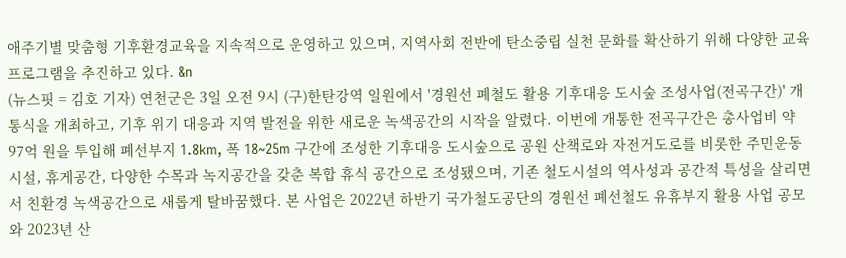애주기별 맞춤형 기후환경교육을 지속적으로 운영하고 있으며, 지역사회 전반에 탄소중립 실천 문화를 확산하기 위해 다양한 교육 프로그램을 추진하고 있다. &n
(뉴스핏 = 김호 기자) 연천군은 3일 오전 9시 (구)한탄강역 일원에서 '경원선 폐철도 활용 기후대응 도시숲 조성사업(전곡구간)' 개통식을 개최하고, 기후 위기 대응과 지역 발전을 위한 새로운 녹색공간의 시작을 알렸다. 이번에 개통한 전곡구간은 총사업비 약 97억 원을 투입해 폐선부지 1.8km, 폭 18~25m 구간에 조성한 기후대응 도시숲으로 공원 산책로와 자전거도로를 비롯한 주민운동시설, 휴게공간, 다양한 수목과 녹지공간을 갖춘 복합 휴식 공간으로 조성됐으며, 기존 철도시설의 역사성과 공간적 특성을 살리면서 친환경 녹색공간으로 새롭게 탈바꿈했다. 본 사업은 2022년 하반기 국가철도공단의 경원선 폐선철도 유휴부지 활용 사업 공모와 2023년 산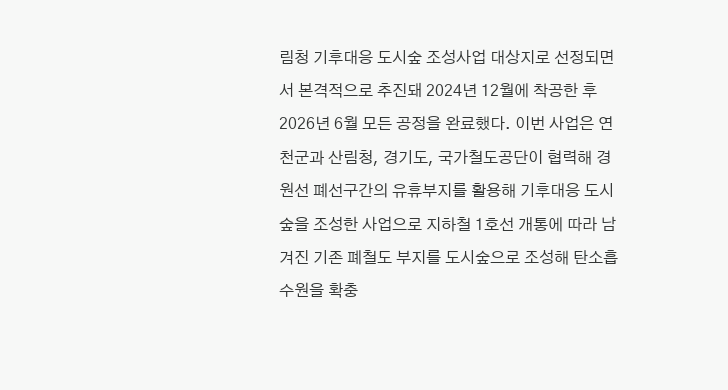림청 기후대응 도시숲 조성사업 대상지로 선정되면서 본격적으로 추진돼 2024년 12월에 착공한 후 2026년 6월 모든 공정을 완료했다. 이번 사업은 연천군과 산림청, 경기도, 국가철도공단이 협력해 경원선 폐선구간의 유휴부지를 활용해 기후대응 도시숲을 조성한 사업으로 지하철 1호선 개통에 따라 남겨진 기존 폐철도 부지를 도시숲으로 조성해 탄소흡수원을 확충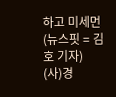하고 미세먼
(뉴스핏 = 김호 기자) (사)경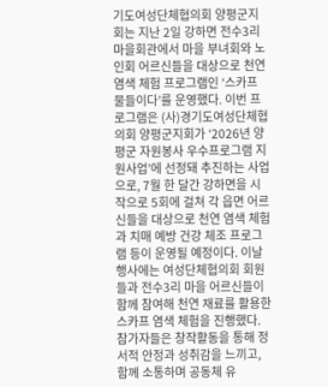기도여성단체협의회 양평군지회는 지난 2일 강하면 전수3리 마을회관에서 마을 부녀회와 노인회 어르신들을 대상으로 천연 염색 체험 프로그램인 ‘스카프 물들이다’를 운영했다. 이번 프로그램은 (사)경기도여성단체협의회 양평군지회가 ‘2026년 양평군 자원봉사 우수프로그램 지원사업’에 선정돼 추진하는 사업으로, 7월 한 달간 강하면을 시작으로 5회에 걸쳐 각 읍면 어르신들을 대상으로 천연 염색 체험과 치매 예방 건강 체조 프로그램 등이 운영될 예정이다. 이날 행사에는 여성단체협의회 회원들과 전수3리 마을 어르신들이 함께 참여해 천연 재료를 활용한 스카프 염색 체험을 진행했다. 참가자들은 창작활동을 통해 정서적 안정과 성취감을 느끼고, 함께 소통하며 공동체 유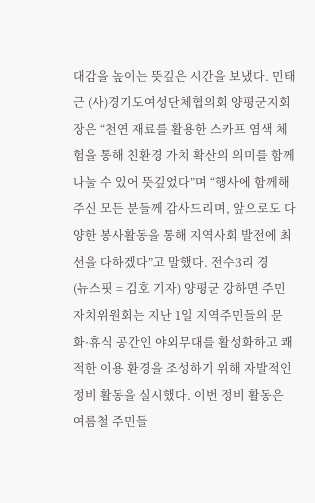대감을 높이는 뜻깊은 시간을 보냈다. 민태근 (사)경기도여성단체협의회 양평군지회장은 “천연 재료를 활용한 스카프 염색 체험을 통해 친환경 가치 확산의 의미를 함께 나눌 수 있어 뜻깊었다”며 “행사에 함께해 주신 모든 분들께 감사드리며, 앞으로도 다양한 봉사활동을 통해 지역사회 발전에 최선을 다하겠다”고 말했다. 전수3리 경
(뉴스핏 = 김호 기자) 양평군 강하면 주민자치위원회는 지난 1일 지역주민들의 문화·휴식 공간인 야외무대를 활성화하고 쾌적한 이용 환경을 조성하기 위해 자발적인 정비 활동을 실시했다. 이번 정비 활동은 여름철 주민들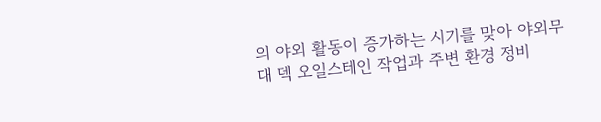의 야외 활동이 증가하는 시기를 맞아 야외무대 덱 오일스테인 작업과 주변 환경 정비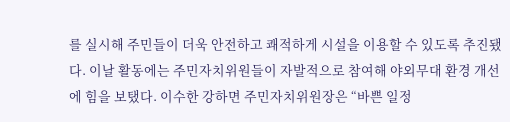를 실시해 주민들이 더욱 안전하고 쾌적하게 시설을 이용할 수 있도록 추진됐다. 이날 활동에는 주민자치위원들이 자발적으로 참여해 야외무대 환경 개선에 힘을 보탰다. 이수한 강하면 주민자치위원장은 “바쁜 일정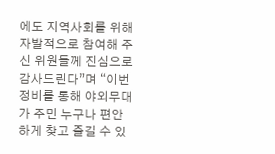에도 지역사회를 위해 자발적으로 참여해 주신 위원들께 진심으로 감사드린다”며 “이번 정비를 통해 야외무대가 주민 누구나 편안하게 찾고 즐길 수 있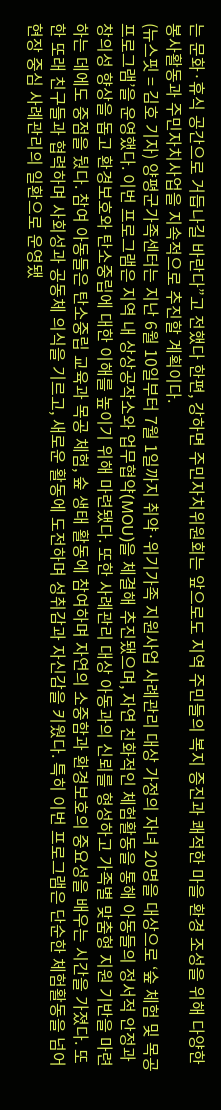는 문화·휴식 공간으로 거듭나길 바란다”고 전했다 한편, 강하면 주민자치위원회는 앞으로도 지역 주민들의 복지 증진과 쾌적한 마을 환경 조성을 위해 다양한 봉사활동과 주민자치사업을 지속적으로 추진할 계획이다.
(뉴스핏 = 김호 기자) 양평군가족센터는 지난 6월 10일부터 7월 1일까지 취약·위기가족 지원사업 사례관리 대상 가정의 자녀 20명을 대상으로 ‘숲 체험 및 목공 프로그램’을 운영했다. 이번 프로그램은 지역 내 상상공작소와 업무협약(MOU)을 체결해 추진됐으며, 자연 친화적인 체험활동을 통해 아동들의 정서적 안정과 창의성 향상을 돕고 환경보호와 탄소중립에 대한 이해를 높이기 위해 마련됐다. 또한 사례관리 대상 아동과의 신뢰를 형성하고 가족별 맞춤형 지원 기반을 마련하는 데에도 중점을 뒀다. 참여 아동들은 탄소중립 교육과 목공 체험, 숲 생태 활동에 참여하며 자연의 소중함과 환경보호의 중요성을 배우는 시간을 가졌다. 또한 또래 친구들과 협력하며 사회성과 공동체 의식을 기르고, 새로운 활동에 도전하며 성취감과 자신감을 키웠다. 특히 이번 프로그램은 단순한 체험활동을 넘어 현장 중심 사례관리의 일환으로 운영됐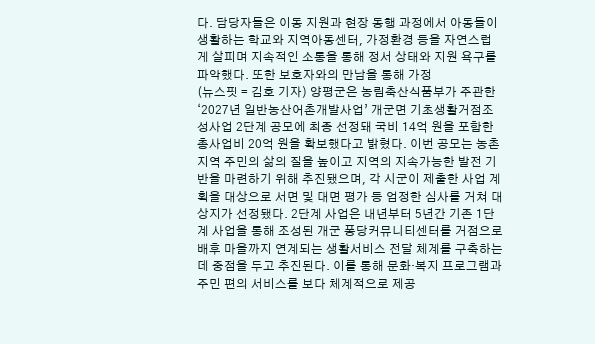다. 담당자들은 이동 지원과 현장 동행 과정에서 아동들이 생활하는 학교와 지역아동센터, 가정환경 등을 자연스럽게 살피며 지속적인 소통을 통해 정서 상태와 지원 욕구를 파악했다. 또한 보호자와의 만남을 통해 가정
(뉴스핏 = 김호 기자) 양평군은 농림축산식품부가 주관한 ‘2027년 일반농산어촌개발사업’ 개군면 기초생활거점조성사업 2단계 공모에 최종 선정돼 국비 14억 원을 포함한 총사업비 20억 원을 확보했다고 밝혔다. 이번 공모는 농촌지역 주민의 삶의 질을 높이고 지역의 지속가능한 발전 기반을 마련하기 위해 추진됐으며, 각 시군이 제출한 사업 계획을 대상으로 서면 및 대면 평가 등 엄정한 심사를 거쳐 대상지가 선정됐다. 2단계 사업은 내년부터 5년간 기존 1단계 사업을 통해 조성된 개군 퐁당커뮤니티센터를 거점으로 배후 마을까지 연계되는 생활서비스 전달 체계를 구축하는 데 중점을 두고 추진된다. 이를 통해 문화·복지 프로그램과 주민 편의 서비스를 보다 체계적으로 제공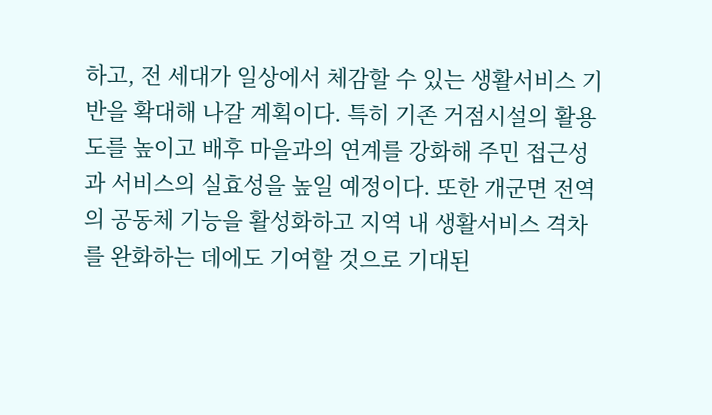하고, 전 세대가 일상에서 체감할 수 있는 생활서비스 기반을 확대해 나갈 계획이다. 특히 기존 거점시설의 활용도를 높이고 배후 마을과의 연계를 강화해 주민 접근성과 서비스의 실효성을 높일 예정이다. 또한 개군면 전역의 공동체 기능을 활성화하고 지역 내 생활서비스 격차를 완화하는 데에도 기여할 것으로 기대된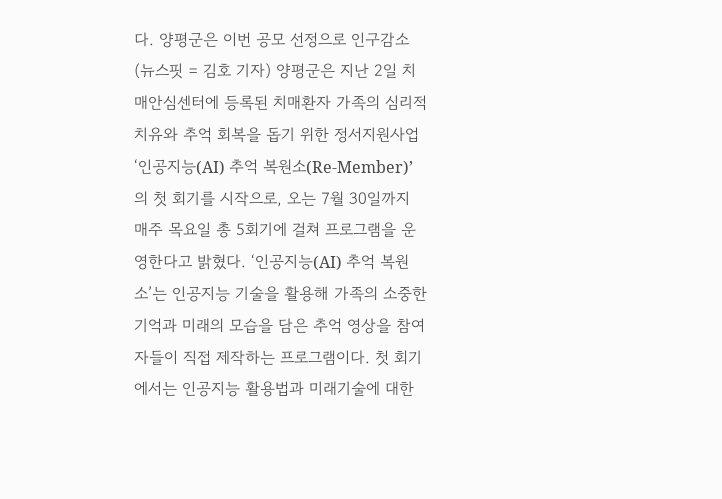다. 양평군은 이번 공모 선정으로 인구감소
(뉴스핏 = 김호 기자) 양평군은 지난 2일 치매안심센터에 등록된 치매환자 가족의 심리적 치유와 추억 회복을 돕기 위한 정서지원사업 ‘인공지능(AI) 추억 복원소(Re-Member)’의 첫 회기를 시작으로, 오는 7월 30일까지 매주 목요일 총 5회기에 걸쳐 프로그램을 운영한다고 밝혔다. ‘인공지능(AI) 추억 복원소’는 인공지능 기술을 활용해 가족의 소중한 기억과 미래의 모습을 담은 추억 영상을 참여자들이 직접 제작하는 프로그램이다. 첫 회기에서는 인공지능 활용법과 미래기술에 대한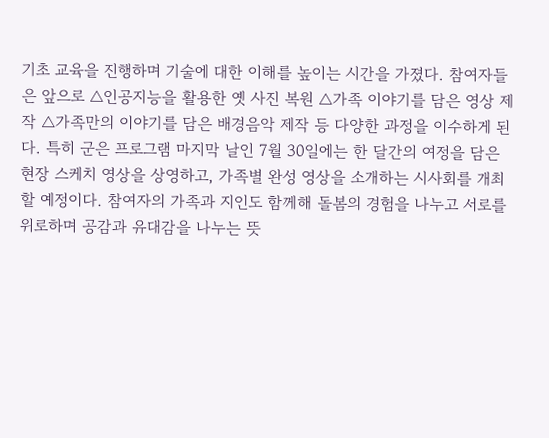기초 교육을 진행하며 기술에 대한 이해를 높이는 시간을 가졌다. 참여자들은 앞으로 △인공지능을 활용한 옛 사진 복원 △가족 이야기를 담은 영상 제작 △가족만의 이야기를 담은 배경음악 제작 등 다양한 과정을 이수하게 된다. 특히 군은 프로그램 마지막 날인 7월 30일에는 한 달간의 여정을 담은 현장 스케치 영상을 상영하고, 가족별 완성 영상을 소개하는 시사회를 개최할 예정이다. 참여자의 가족과 지인도 함께해 돌봄의 경험을 나누고 서로를 위로하며 공감과 유대감을 나누는 뜻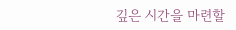깊은 시간을 마련할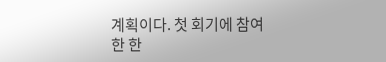계획이다. 첫 회기에 참여한 한